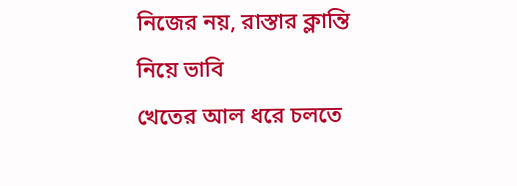নিজের নয়, রাস্তার ক্লান্তি নিয়ে ভাবি
খেতের আল ধরে চলতে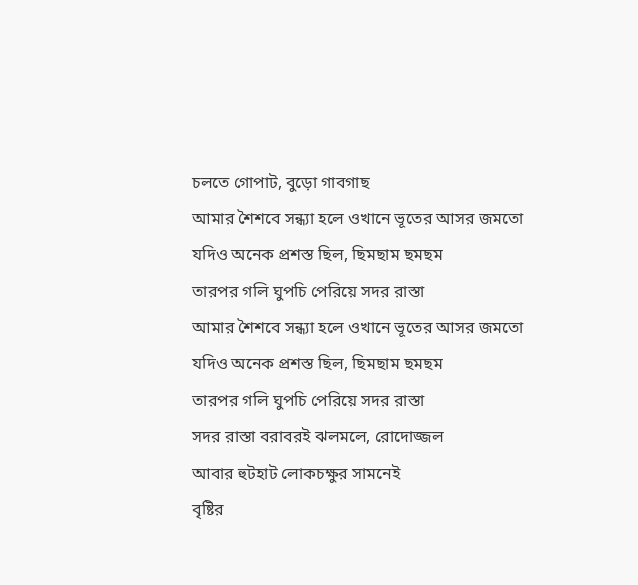চলতে গোপাট, বুড়ো গাবগাছ
আমার শৈশবে সন্ধ্যা হলে ওখানে ভূতের আসর জমতো
যদিও অনেক প্রশস্ত ছিল, ছিমছাম ছমছম
তারপর গলি ঘুপচি পেরিয়ে সদর রাস্তা
আমার শৈশবে সন্ধ্যা হলে ওখানে ভূতের আসর জমতো
যদিও অনেক প্রশস্ত ছিল, ছিমছাম ছমছম
তারপর গলি ঘুপচি পেরিয়ে সদর রাস্তা
সদর রাস্তা বরাবরই ঝলমলে, রোদোজ্জল
আবার হুটহাট লোকচক্ষুর সামনেই
বৃষ্টির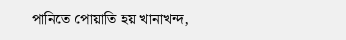পানিতে পোয়াতি হয় খানাখন্দ,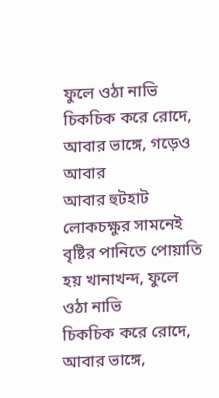ফুলে ওঠা নাভি
চিকচিক করে রোদে, আবার ভাঙ্গে, গড়েও আবার
আবার হুটহাট লোকচক্ষুর সামনেই
বৃষ্টির পানিতে পোয়াতি হয় খানাখন্দ, ফুলে ওঠা নাভি
চিকচিক করে রোদে, আবার ভাঙ্গে,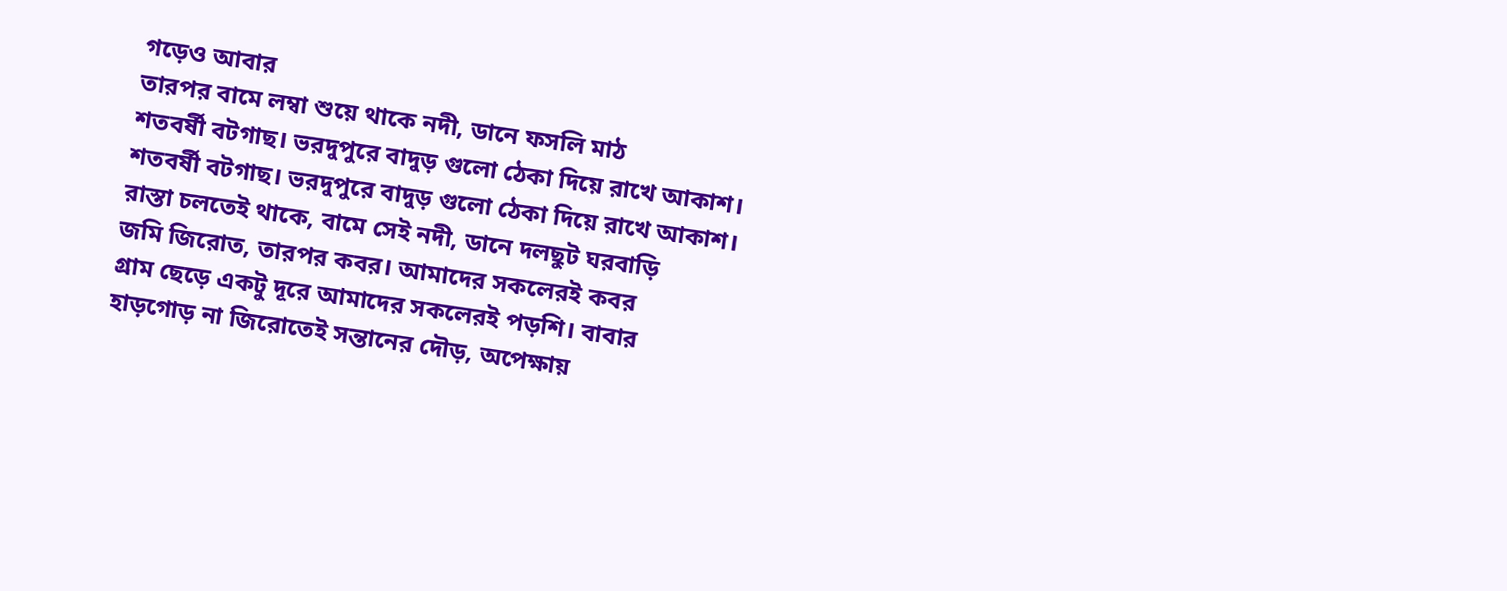গড়েও আবার
তারপর বামে লম্বা শুয়ে থাকে নদী, ডানে ফসলি মাঠ
শতবর্ষী বটগাছ। ভরদুপুরে বাদুড় গুলো ঠেকা দিয়ে রাখে আকাশ।
শতবর্ষী বটগাছ। ভরদুপুরে বাদুড় গুলো ঠেকা দিয়ে রাখে আকাশ।
রাস্তা চলতেই থাকে, বামে সেই নদী, ডানে দলছুট ঘরবাড়ি
জমি জিরোত, তারপর কবর। আমাদের সকলেরই কবর
গ্রাম ছেড়ে একটু দূরে আমাদের সকলেরই পড়শি। বাবার
হাড়গোড় না জিরোতেই সন্তানের দৌড়, অপেক্ষায়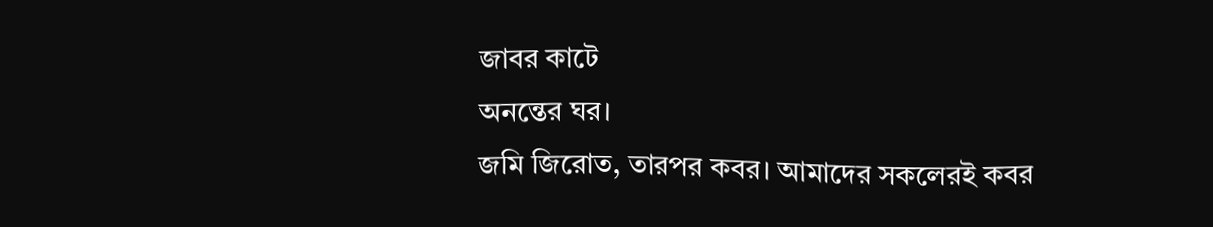জাবর কাটে
অনন্তের ঘর।
জমি জিরোত, তারপর কবর। আমাদের সকলেরই কবর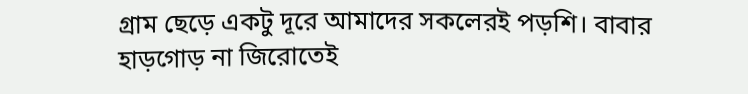গ্রাম ছেড়ে একটু দূরে আমাদের সকলেরই পড়শি। বাবার
হাড়গোড় না জিরোতেই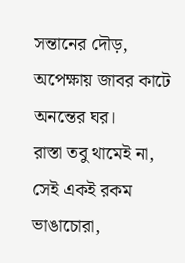সন্তানের দৌড়, অপেক্ষায় জাবর কাটে
অনন্তের ঘর।
রাস্তা তবু থামেই না, সেই একই রকম ভাঙাচোরা,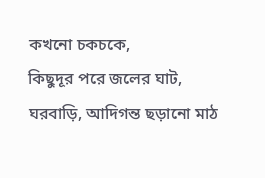কখনো চকচকে,
কিছুদূর পরে জলের ঘাট, ঘরবাড়ি, আদিগন্ত ছড়ানো মাঠ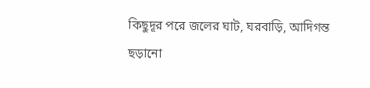কিছুদূর পরে জলের ঘাট, ঘরবাড়ি, আদিগন্ত ছড়ানো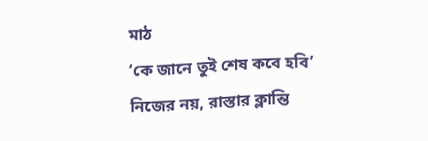মাঠ
‘কে জানে তুই শেষ কবে হবি’
নিজের নয়, রাস্তার ক্লান্তি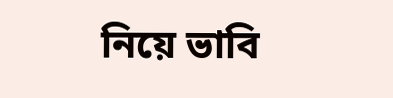নিয়ে ভাবি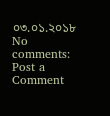০৩.০১.২০১৮
No comments:
Post a Comment